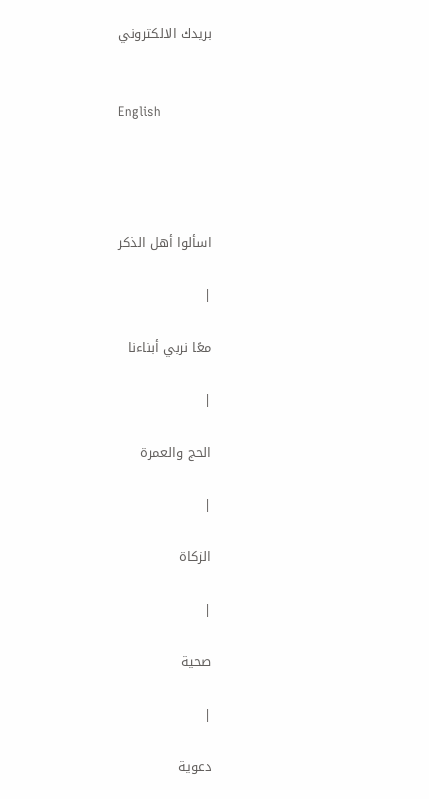بريدك الالكتروني


English




اسألوا أهل الذكر

|

معًا نربي أبناءنا

|

الحج والعمرة

|

الزكاة

|

صحية

|

دعوية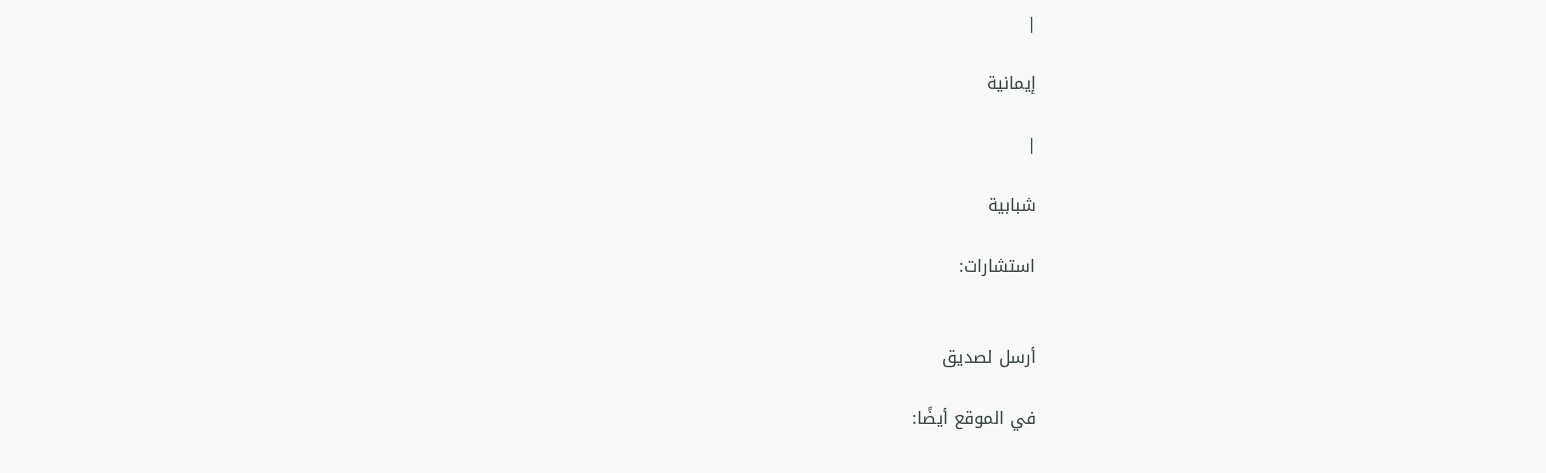|

إيمانية

|

شبابية

استشارات:


أرسل لصديق

في الموقع أيضًا: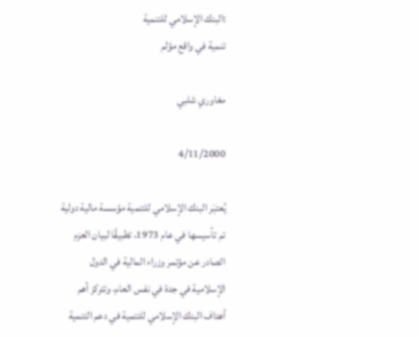:البنك الإسلامي للتنمية
تنمية في واقع مؤلم

مغاوري شلبي

4/11/2000

يُعتبَر البنك الإسلامي للتنمية مؤسسة مالية دولية تم تأسيسها في عام 1973، تطبيقًا لبيان العزم الصادر عن مؤتمر وزراء المالية في الدول الإسلامية في جدة في نفس العام، وتتركز أهم أهداف البنك الإسلامي للتنمية في دعم التنمية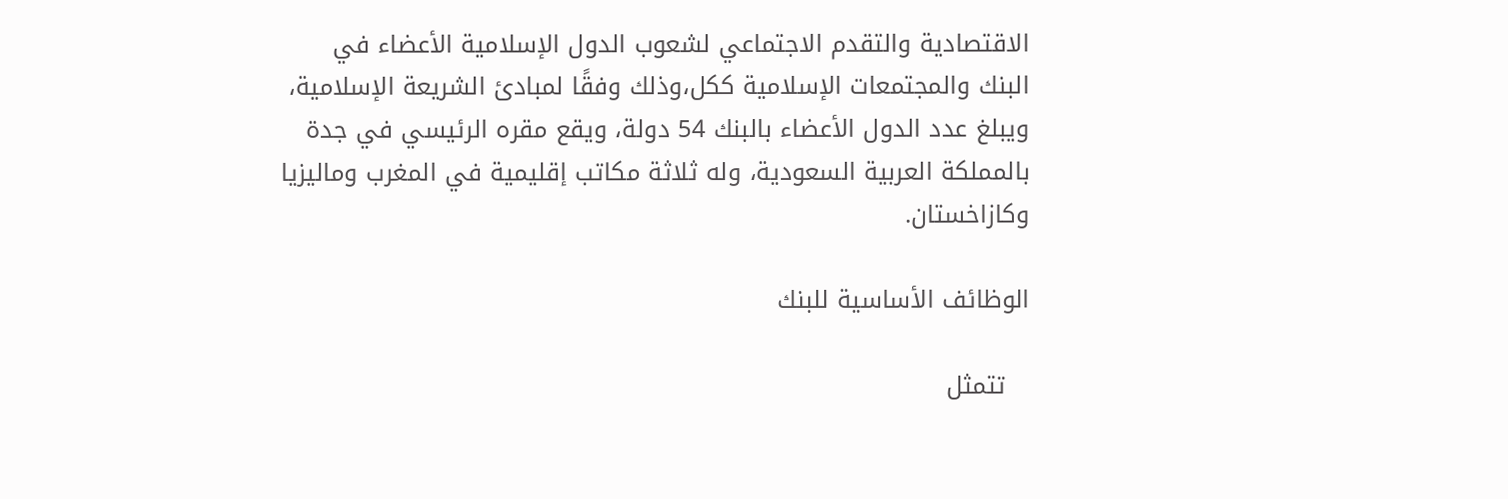الاقتصادية والتقدم الاجتماعي لشعوب الدول الإسلامية الأعضاء في البنك والمجتمعات الإسلامية ككل،وذلك وفقًا لمبادئ الشريعة الإسلامية، ويبلغ عدد الدول الأعضاء بالبنك 54 دولة، ويقع مقره الرئيسي في جدة بالمملكة العربية السعودية، وله ثلاثة مكاتب إقليمية في المغرب وماليزيا وكازاخستان.

الوظائف الأساسية للبنك

   تتمثل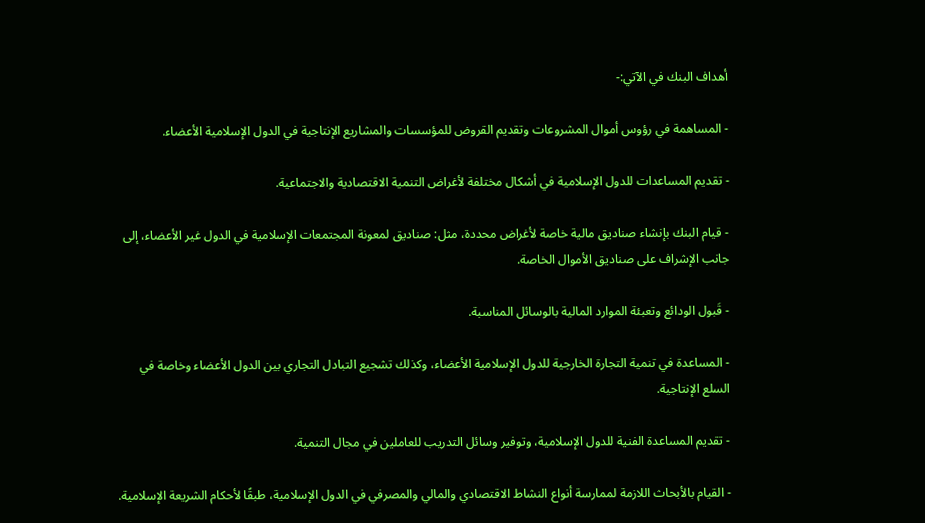أهداف البنك في الآتي:-

- المساهمة في رؤوس أموال المشروعات وتقديم القروض للمؤسسات والمشاريع الإنتاجية في الدول الإسلامية الأعضاء.

- تقديم المساعدات للدول الإسلامية في أشكال مختلفة لأغراض التنمية الاقتصادية والاجتماعية.

- قيام البنك بإنشاء صناديق مالية خاصة لأغراض محددة، مثل: صناديق لمعونة المجتمعات الإسلامية في الدول غير الأعضاء، إلى جانب الإشراف على صناديق الأموال الخاصة.

- قَبول الودائع وتعبئة الموارد المالية بالوسائل المناسبة.

- المساعدة في تنمية التجارة الخارجية للدول الإسلامية الأعضاء، وكذلك تشجيع التبادل التجاري بين الدول الأعضاء وخاصة في السلع الإنتاجية.

- تقديم المساعدة الفنية للدول الإسلامية، وتوفير وسائل التدريب للعاملين في مجال التنمية.

- القيام بالأبحاث اللازمة لممارسة أنواع النشاط الاقتصادي والمالي والمصرفي في الدول الإسلامية، طبقًا لأحكام الشريعة الإسلامية.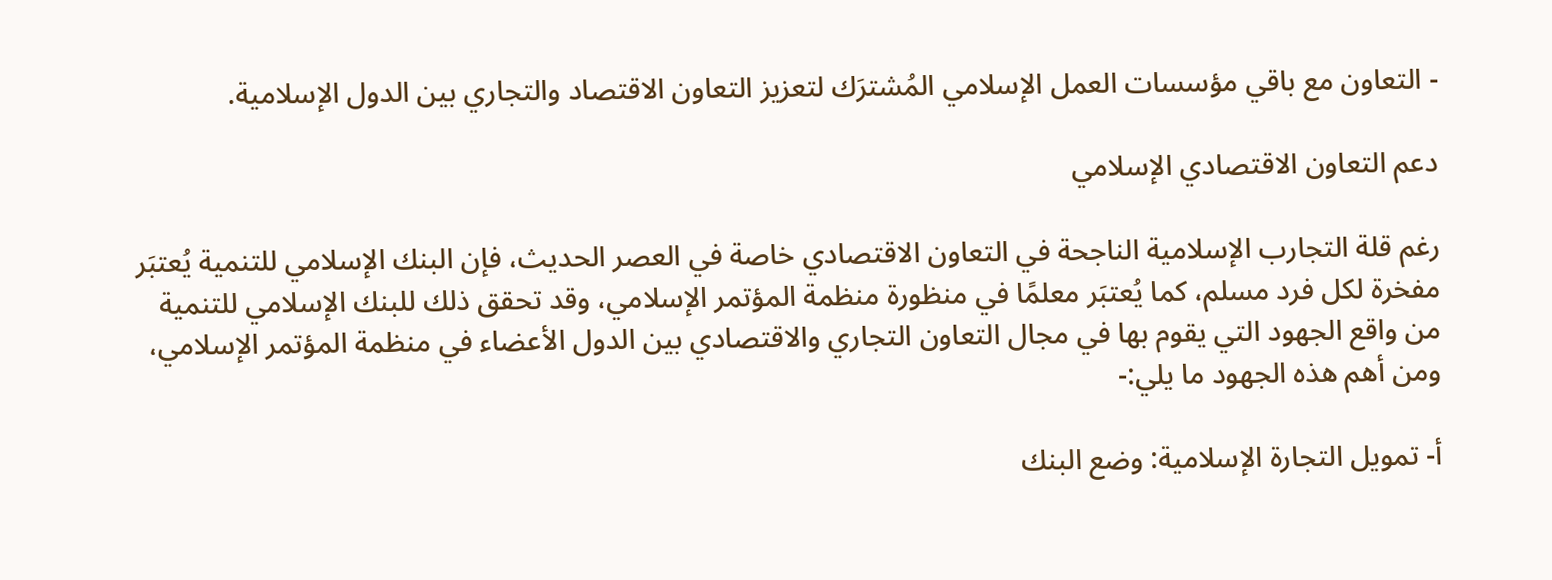- التعاون مع باقي مؤسسات العمل الإسلامي المُشترَك لتعزيز التعاون الاقتصاد والتجاري بين الدول الإسلامية.

دعم التعاون الاقتصادي الإسلامي

رغم قلة التجارب الإسلامية الناجحة في التعاون الاقتصادي خاصة في العصر الحديث، فإن البنك الإسلامي للتنمية يُعتبَر مفخرة لكل فرد مسلم، كما يُعتبَر معلمًا في منظورة منظمة المؤتمر الإسلامي، وقد تحقق ذلك للبنك الإسلامي للتنمية من واقع الجهود التي يقوم بها في مجال التعاون التجاري والاقتصادي بين الدول الأعضاء في منظمة المؤتمر الإسلامي، ومن أهم هذه الجهود ما يلي:-

أ- تمويل التجارة الإسلامية: وضع البنك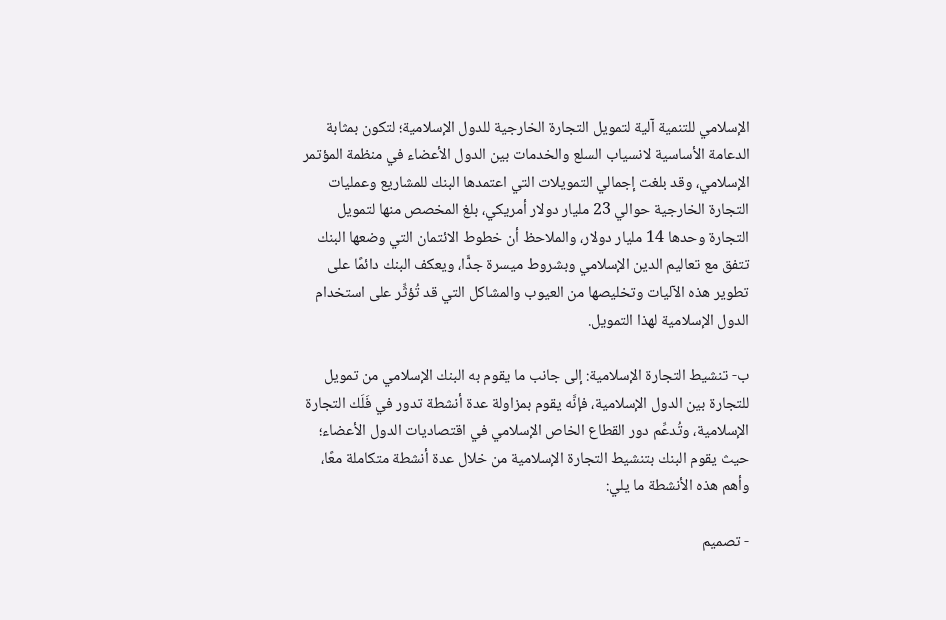الإسلامي للتنمية آلية لتمويل التجارة الخارجية للدول الإسلامية؛ لتكون بمثابة الدعامة الأساسية لانسياب السلع والخدمات بين الدول الأعضاء في منظمة المؤتمر الإسلامي، وقد بلغت إجمالي التمويلات التي اعتمدها البنك للمشاريع وعمليات التجارة الخارجية حوالي 23 مليار دولار أمريكي، بلغ المخصص منها لتمويل التجارة وحدها 14 مليار دولار، والملاحظ أن خطوط الائتمان التي وضعها البنك تتفق مع تعاليم الدين الإسلامي وبشروط ميسرة جدًّا، ويعكف البنك دائمًا على تطوير هذه الآليات وتخليصها من العيوب والمشاكل التي قد تُؤثِّر على استخدام الدول الإسلامية لهذا التمويل.

ب- تنشيط التجارة الإسلامية: إلى جانب ما يقوم به البنك الإسلامي من تمويل للتجارة بين الدول الإسلامية، فإنَّه يقوم بمزاولة عدة أنشطة تدور في فَلَك التجارة الإسلامية، وتُدعِّم دور القطاع الخاص الإسلامي في اقتصاديات الدول الأعضاء؛ حيث يقوم البنك بتنشيط التجارة الإسلامية من خلال عدة أنشطة متكاملة معًا، وأهم هذه الأنشطة ما يلي:

- تصميم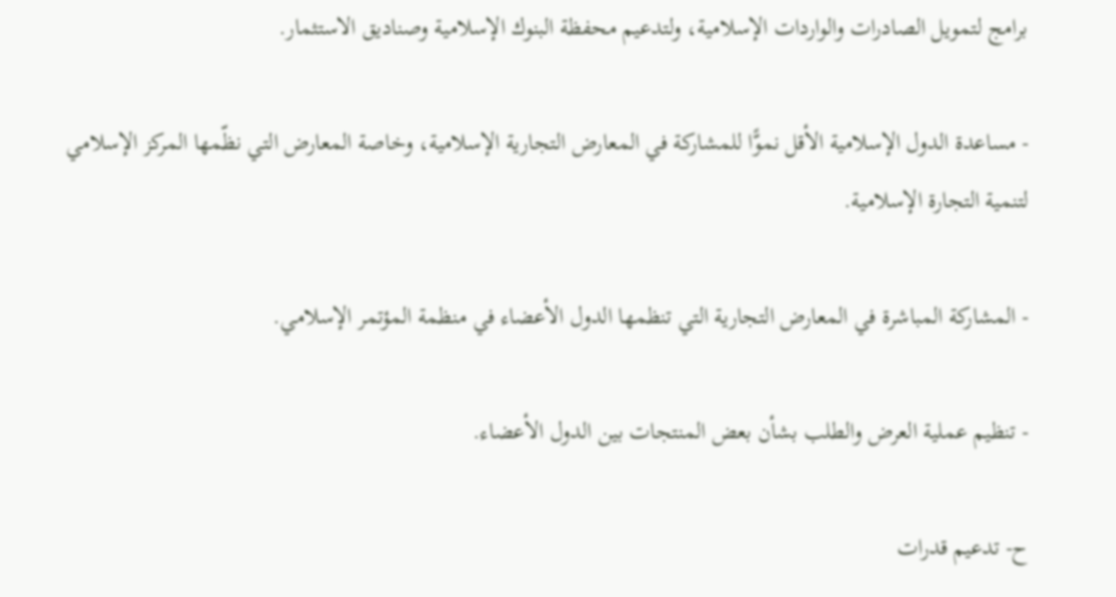برامج لتمويل الصادرات والواردات الإسلامية، ولتدعيم محفظة البنوك الإسلامية وصناديق الاستثمار.

- مساعدة الدول الإسلامية الأقل نموًّا للمشاركة في المعارض التجارية الإسلامية، وخاصة المعارض التي نظّمها المركز الإسلامي لتنمية التجارة الإسلامية.

- المشاركة المباشرة في المعارض التجارية التي تنظمها الدول الأعضاء في منظمة المؤتمر الإسلامي.

- تنظيم عملية العرض والطلب بشأن بعض المنتجات بين الدول الأعضاء.

ح- تدعيم قدرات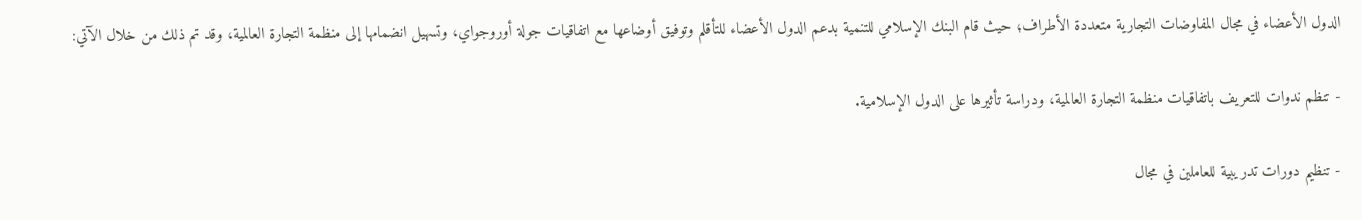الدول الأعضاء في مجال المفاوضات التجارية متعددة الأطراف؛ حيث قام البنك الإسلامي للتنمية بدعم الدول الأعضاء للتأقلم وتوفيق أوضاعها مع اتفاقيات جولة أوروجواي، وتسهيل انضمامها إلى منظمة التجارة العالمية، وقد تم ذلك من خلال الآتي:

- تنظم ندوات للتعريف باتفاقيات منظمة التجارة العالمية، ودراسة تأثيرها على الدول الإسلامية.

- تنظيم دورات تدريبية للعاملين في مجال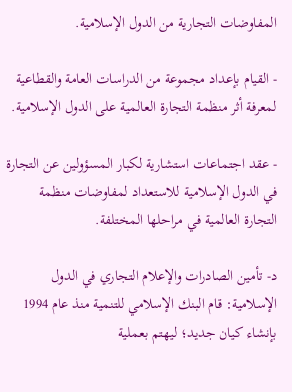المفاوضات التجارية من الدول الإسلامية.

- القيام بإعداد مجموعة من الدراسات العامة والقطاعية لمعرفة أثر منظمة التجارة العالمية على الدول الإسلامية.

- عقد اجتماعات استشارية لكبار المسؤولين عن التجارة في الدول الإسلامية للاستعداد لمفاوضات منظمة التجارة العالمية في مراحلها المختلفة.

د- تأمين الصادرات والإعلام التجاري في الدول الإسلامية: قام البنك الإسلامي للتنمية منذ عام 1994 بإنشاء كيان جديد؛ ليهتم بعملية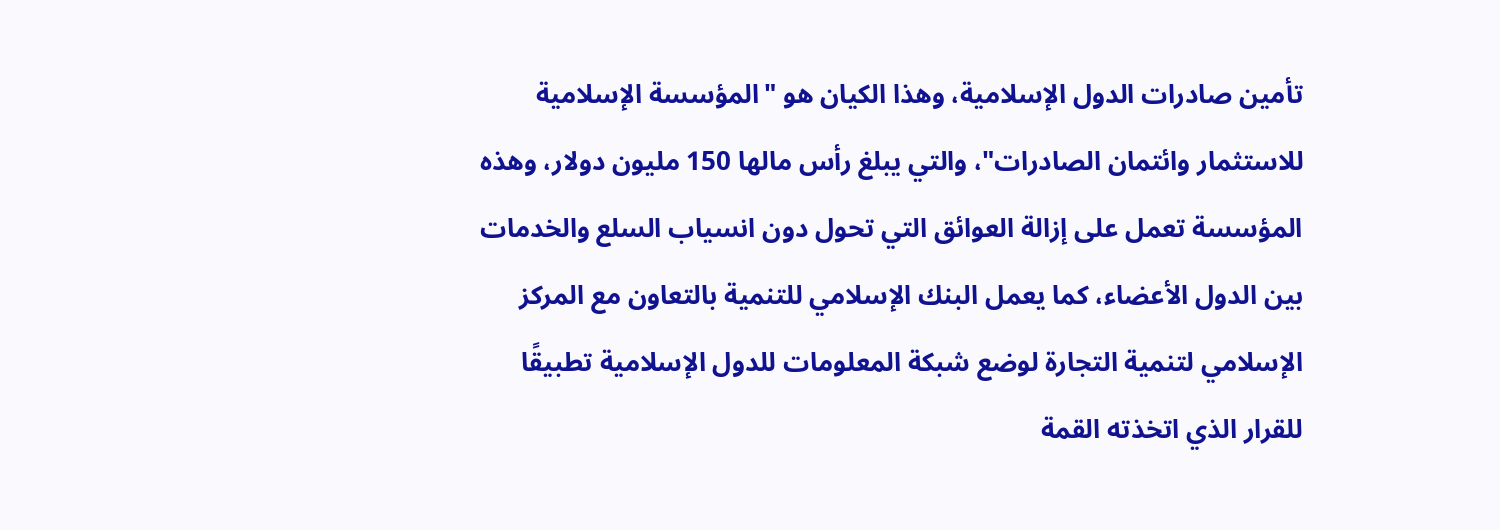تأمين صادرات الدول الإسلامية، وهذا الكيان هو "المؤسسة الإسلامية للاستثمار وائتمان الصادرات"، والتي يبلغ رأس مالها 150 مليون دولار، وهذه المؤسسة تعمل على إزالة العوائق التي تحول دون انسياب السلع والخدمات بين الدول الأعضاء، كما يعمل البنك الإسلامي للتنمية بالتعاون مع المركز الإسلامي لتنمية التجارة لوضع شبكة المعلومات للدول الإسلامية تطبيقًا للقرار الذي اتخذته القمة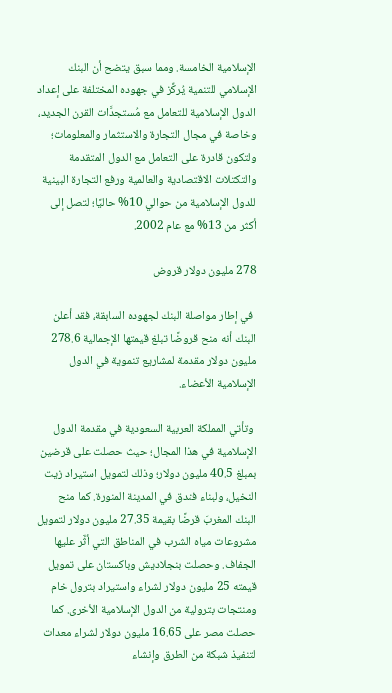الإسلامية الخامسة. ومما سبق يتضح أن البنك الإسلامي للتنمية يُركِّز في جهوده المختلفة على إعداد الدول الإسلامية للتعامل مع مُستجدَّات القرن الجديد، وخاصة في مجال التجارة والاستثمار والمعلومات؛ ولتكون قادرة على التعامل مع الدول المتقدمة والتكتلات الاقتصادية والعالمية ورفع التجارة البينية للدول الإسلامية من حوالي 10% حاليًا؛ لتصل إلى أكثر من 13% مع عام 2002.

278 مليون دولار قروض

 في إطار مواصلة البنك لجهوده السابقة، فقد أعلن البنك أنه منح قروضًا تبلغ قيمتها الإجمالية 278.6 مليون دولار مقدمة لمشاريع تنموية في الدول الإسلامية الأعضاء.

 وتأتي المملكة العربية السعودية في مقدمة الدول الإسلامية في هذا المجال؛ حيث حصلت على قرضين بمبلغ 40.5 مليون دولار؛ وذلك لتمويل استيراد زيت النخيل، ولبناء فندق في المدينة المنورة. كما منح البنك المغربَ قرضًا بقيمة 27.35 مليون دولار لتمويل مشروعات مياه الشرب في المناطق التي أثَّر عليها الجفاف. وحصلت بنجلاديش وباكستان على تمويل قيمته 25 مليون دولار لشراء واستيراد بترول خام ومنتجات بترولية من الدول الإسلامية الأخرى. كما حصلت مصر على 16.65 مليون دولار لشراء معدات لتنفيذ شبكة من الطرق وإنشاء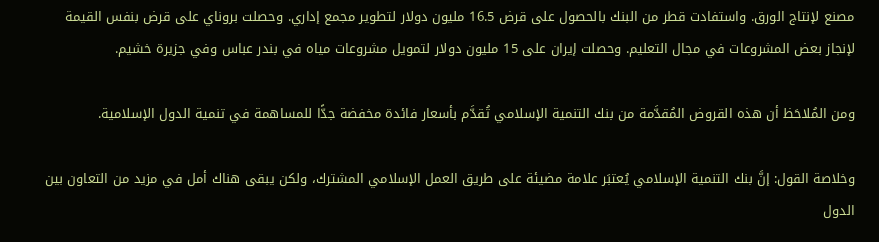مصنع لإنتاج الورق. واستفادت قطر من البنك بالحصول على قرض 16.5 مليون دولار لتطوير مجمع إداري. وحصلت بروناي على قرض بنفس القيمة لإنجاز بعض المشروعات في مجال التعليم. وحصلت إيران على 15 مليون دولار لتمويل مشروعات مياه في بندر عباس وفي جزيرة خشيم.

ومن المُلاحَظ أن هذه القروض المُقدَّمة من بنك التنمية الإسلامي تُقدَّم بأسعار فائدة مخفضة جدًّا للمساهمة في تنمية الدول الإسلامية.

وخلاصة القول: إنَّ بنك التنمية الإسلامي يُعتبَر علامة مضيئة على طريق العمل الإسلامي المشترك، ولكن يبقى هناك أمل في مزيد من التعاون بين الدول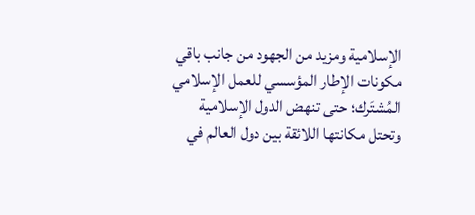الإسلامية ومزيد من الجهود من جانب باقي مكونات الإطار المؤسسي للعمل الإسلامي المُشتَرك؛ حتى تنهض الدول الإسلامية وتحتل مكانتها اللائقة بين دول العالم في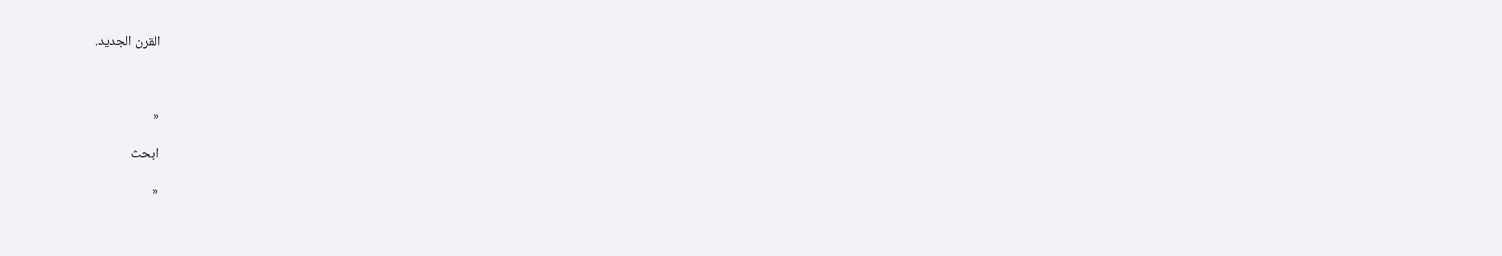القرن الجديد.



«

ابحث

«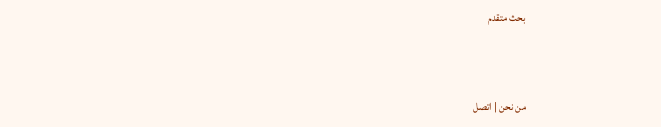بحث متقدم



من نحن | اتصل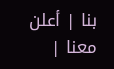بنا | أعلن معنا |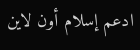ادعم إسلام أون لاين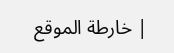| خارطة الموقع